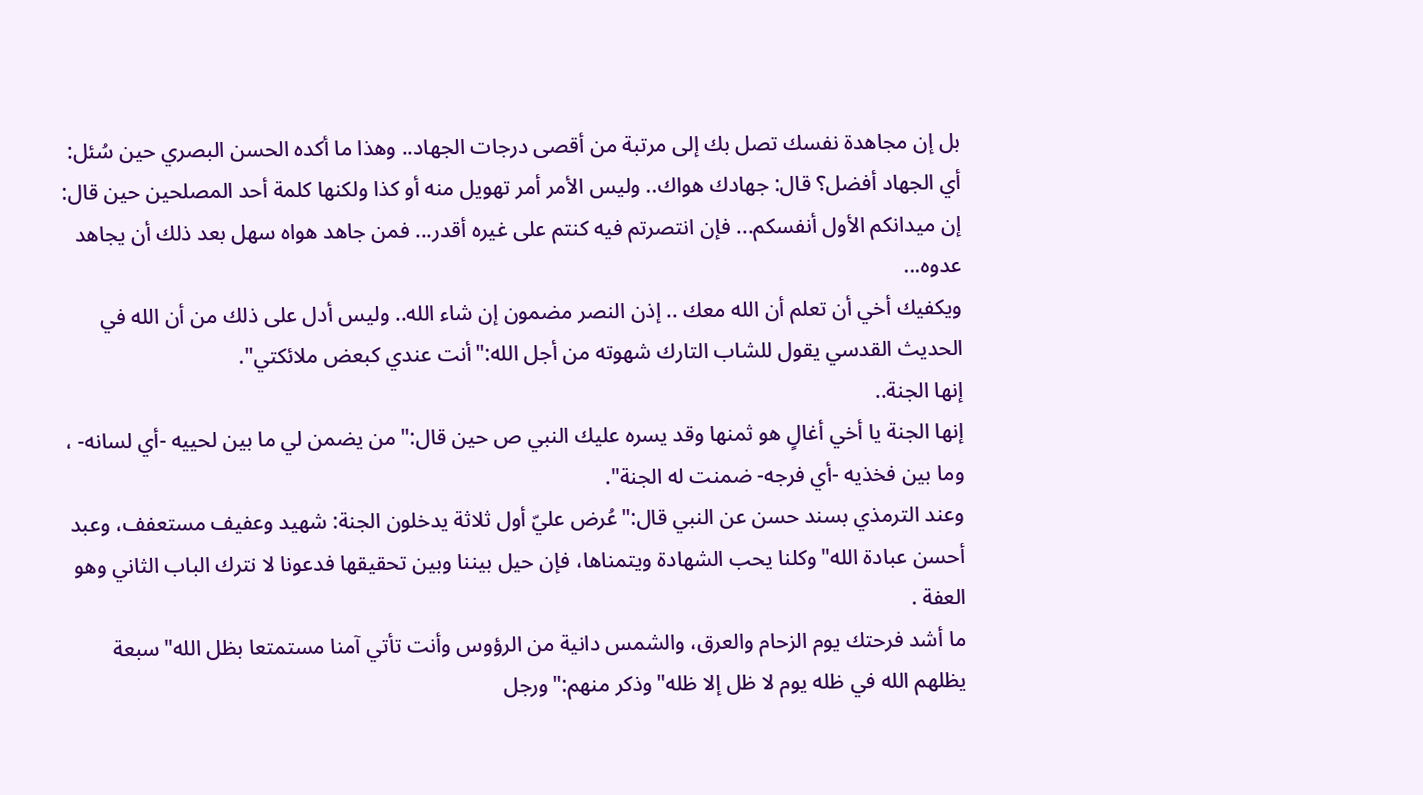بل إن مجاهدة نفسك تصل بك إلى مرتبة من أقصى درجات الجهاد.. وهذا ما أكده الحسن البصري حين سُئل: أي الجهاد أفضل؟ قال: جهادك هواك.. وليس الأمر أمر تهويل منه أو كذا ولكنها كلمة أحد المصلحين حين قال: إن ميدانكم الأول أنفسكم... فإن انتصرتم فيه كنتم على غيره أقدر... فمن جاهد هواه سهل بعد ذلك أن يجاهد عدوه...
ويكفيك أخي أن تعلم أن الله معك .. إذن النصر مضمون إن شاء الله.. وليس أدل على ذلك من أن الله في الحديث القدسي يقول للشاب التارك شهوته من أجل الله:"أنت عندي كبعض ملائكتي".
إنها الجنة..
إنها الجنة يا أخي أغالٍ هو ثمنها وقد يسره عليك النبي ص حين قال:"من يضمن لي ما بين لحييه -أي لسانه- ، وما بين فخذيه -أي فرجه- ضمنت له الجنة".
وعند الترمذي بسند حسن عن النبي قال:"عُرض عليّ أول ثلاثة يدخلون الجنة: شهيد وعفيف مستعفف، وعبد أحسن عبادة الله"وكلنا يحب الشهادة ويتمناها، فإن حيل بيننا وبين تحقيقها فدعونا لا نترك الباب الثاني وهو العفة .
ما أشد فرحتك يوم الزحام والعرق، والشمس دانية من الرؤوس وأنت تأتي آمنا مستمتعا بظل الله"سبعة يظلهم الله في ظله يوم لا ظل إلا ظله"وذكر منهم:"ورجل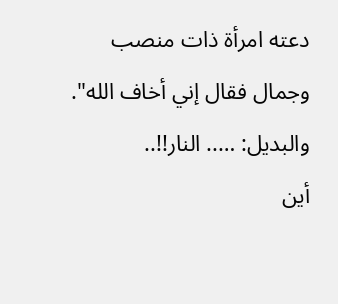دعته امرأة ذات منصب وجمال فقال إني أخاف الله".
والبديل: ….. النار!!..
أين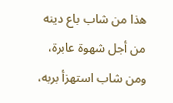هذا من شاب باع دينه من أجل شهوة عابرة، ومن شاب استهزأ بربه،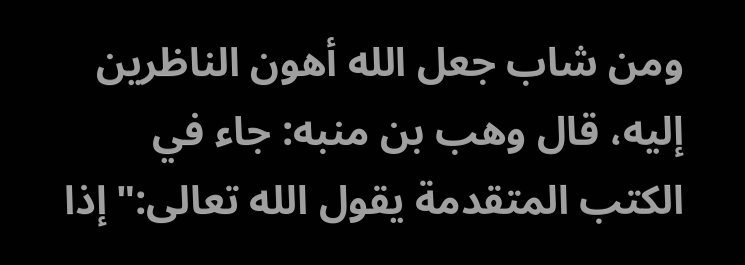ومن شاب جعل الله أهون الناظرين إليه، قال وهب بن منبه: جاء في الكتب المتقدمة يقول الله تعالى:"إذا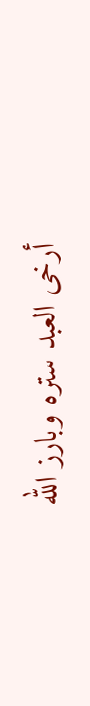أرخى العبد ستره وبارز الله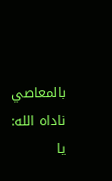بالمعاصي ناداه الله: يا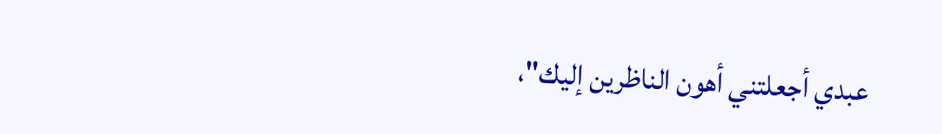عبدي أجعلتني أهون الناظرين إليك"،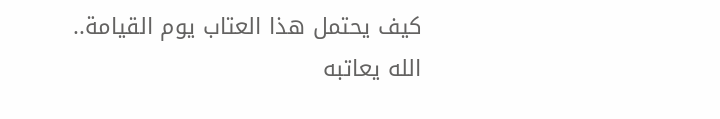كيف يحتمل هذا العتاب يوم القيامة.. الله يعاتبه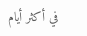في أكثر أيام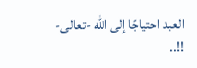العبد احتياجًا إلى الله -تعالى- !!..